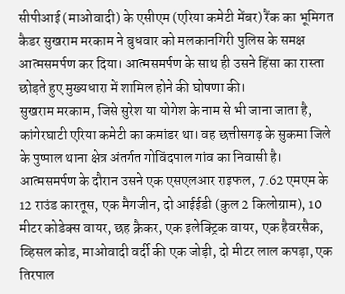सीपीआई (माओवादी) के एसीएम (एरिया कमेटी मेंबर) रैंक का भूमिगत कैडर सुखराम मरकाम ने बुधवार को मलकानगिरी पुलिस के समक्ष आत्मसमर्पण कर दिया। आत्मसमर्पण के साथ ही उसने हिंसा का रास्ता छोड़ते हुए मुख्यधारा में शामिल होने की घोषणा की।
सुखराम मरकाम, जिसे सुरेश या योगेश के नाम से भी जाना जाता है, कांगेरघाटी एरिया कमेटी का कमांडर था। वह छत्तीसगढ़ के सुकमा जिले के पुष्पाल थाना क्षेत्र अंतर्गत गोविंदपाल गांव का निवासी है।
आत्मसमर्पण के दौरान उसने एक एसएलआर राइफल, 7.62 एमएम के 12 राउंड कारतूस, एक मैगजीन, दो आईईडी (कुल 2 किलोग्राम), 10 मीटर कोडेक्स वायर, छह क्रैकर, एक इलेक्ट्रिक वायर, एक हैवरसैक, व्हिसल कोड, माओवादी वर्दी की एक जोड़ी, दो मीटर लाल कपड़ा, एक तिरपाल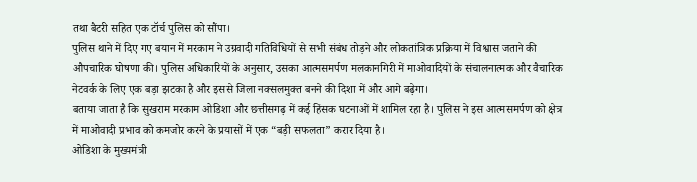तथा बैटरी सहित एक टॉर्च पुलिस को सौंपा।
पुलिस थाने में दिए गए बयान में मरकाम ने उग्रवादी गतिविधियों से सभी संबंध तोड़ने और लोकतांत्रिक प्रक्रिया में विश्वास जताने की औपचारिक घोषणा की। पुलिस अधिकारियों के अनुसार, उसका आत्मसमर्पण मलकानगिरी में माओवादियों के संचालनात्मक और वैचारिक नेटवर्क के लिए एक बड़ा झटका है और इससे जिला नक्सलमुक्त बनने की दिशा में और आगे बढ़ेगा।
बताया जाता है कि सुखराम मरकाम ओडिशा और छत्तीसगढ़ में कई हिंसक घटनाओं में शामिल रहा है। पुलिस ने इस आत्मसमर्पण को क्षेत्र में माओवादी प्रभाव को कमजोर करने के प्रयासों में एक “बड़ी सफलता” करार दिया है।
ओडिशा के मुख्यमंत्री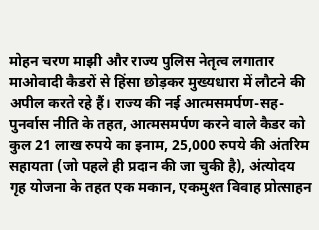मोहन चरण माझी और राज्य पुलिस नेतृत्व लगातार माओवादी कैडरों से हिंसा छोड़कर मुख्यधारा में लौटने की अपील करते रहे हैं। राज्य की नई आत्मसमर्पण-सह-पुनर्वास नीति के तहत, आत्मसमर्पण करने वाले कैडर को कुल 21 लाख रुपये का इनाम, 25,000 रुपये की अंतरिम सहायता (जो पहले ही प्रदान की जा चुकी है), अंत्योदय गृह योजना के तहत एक मकान, एकमुश्त विवाह प्रोत्साहन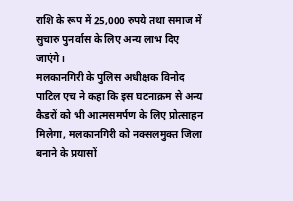राशि के रूप में 25,000 रुपये तथा समाज में सुचारु पुनर्वास के लिए अन्य लाभ दिए जाएंगे।
मलकानगिरी के पुलिस अधीक्षक विनोद पाटिल एच ने कहा कि इस घटनाक्रम से अन्य कैडरों को भी आत्मसमर्पण के लिए प्रोत्साहन मिलेगा, मलकानगिरी को नक्सलमुक्त जिला बनाने के प्रयासों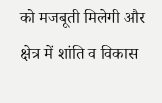को मजबूती मिलेगी और क्षेत्र में शांति व विकास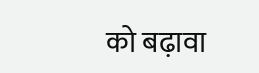को बढ़ावा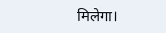मिलेगा।